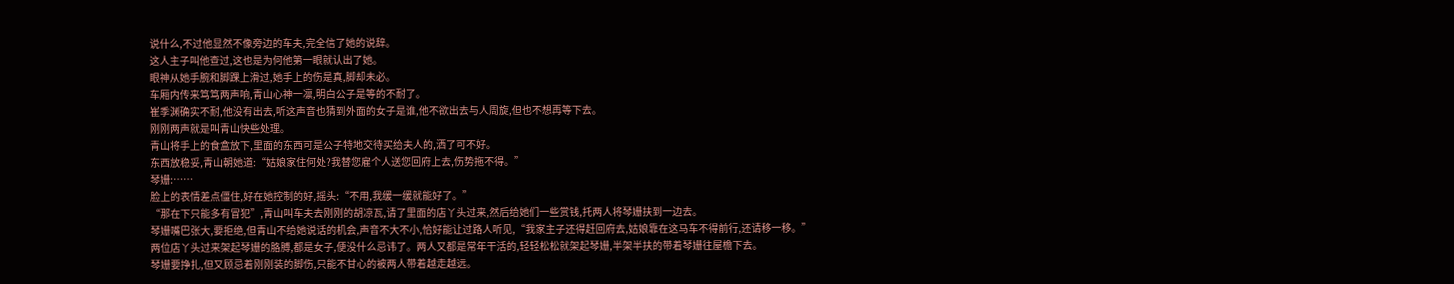说什么,不过他显然不像旁边的车夫,完全信了她的说辞。
这人主子叫他查过,这也是为何他第一眼就认出了她。
眼神从她手腕和脚踝上滑过,她手上的伤是真,脚却未必。
车厢内传来笃笃两声响,青山心神一凛,明白公子是等的不耐了。
崔季渊确实不耐,他没有出去,听这声音也猜到外面的女子是谁,他不欲出去与人周旋,但也不想再等下去。
刚刚两声就是叫青山快些处理。
青山将手上的食盒放下,里面的东西可是公子特地交待买给夫人的,洒了可不好。
东西放稳妥,青山朝她道:“姑娘家住何处?我替您雇个人送您回府上去,伤势拖不得。”
琴姗:……
脸上的表情差点僵住,好在她控制的好,摇头:“不用,我缓一缓就能好了。”
“那在下只能多有冒犯”,青山叫车夫去刚刚的胡凉瓦,请了里面的店丫头过来,然后给她们一些赏钱,托两人将琴姗扶到一边去。
琴姗嘴巴张大,要拒绝,但青山不给她说话的机会,声音不大不小,恰好能让过路人听见,“我家主子还得赶回府去,姑娘靠在这马车不得前行,还请移一移。”
两位店丫头过来架起琴姗的胳膊,都是女子,便没什么忌讳了。两人又都是常年干活的,轻轻松松就架起琴姗,半架半扶的带着琴姗往屋檐下去。
琴姗要挣扎,但又顾忌着刚刚装的脚伤,只能不甘心的被两人带着越走越远。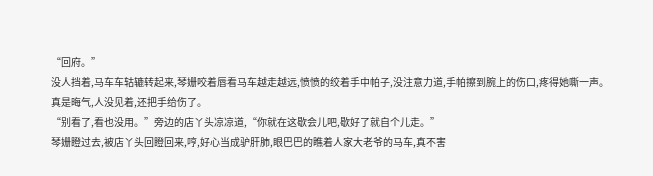“回府。”
没人挡着,马车车轱辘转起来,琴姗咬着唇看马车越走越远,愤愤的绞着手中帕子,没注意力道,手帕擦到腕上的伤口,疼得她嘶一声。
真是晦气,人没见着,还把手给伤了。
“别看了,看也没用。”旁边的店丫头凉凉道,“你就在这歇会儿吧,歇好了就自个儿走。”
琴姗瞪过去,被店丫头回瞪回来,哼,好心当成驴肝肺,眼巴巴的瞧着人家大老爷的马车,真不害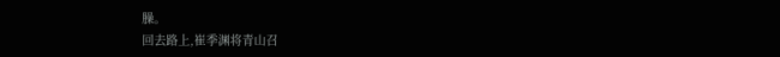臊。
回去路上,崔季渊将青山召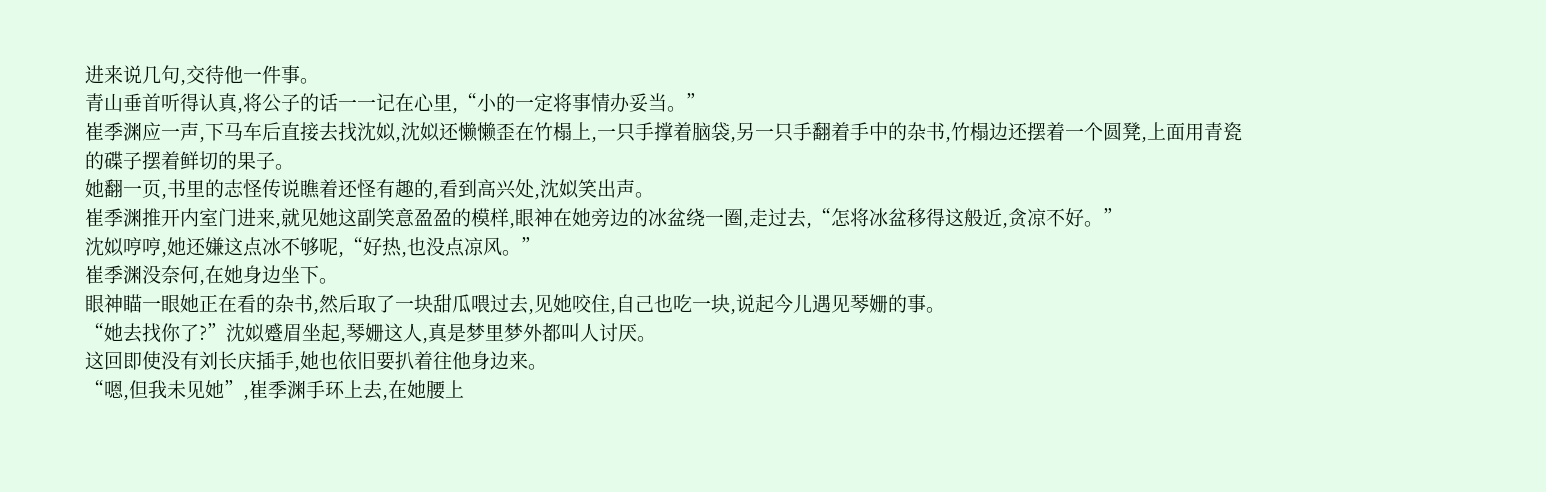进来说几句,交待他一件事。
青山垂首听得认真,将公子的话一一记在心里,“小的一定将事情办妥当。”
崔季渊应一声,下马车后直接去找沈姒,沈姒还懒懒歪在竹榻上,一只手撑着脑袋,另一只手翻着手中的杂书,竹榻边还摆着一个圆凳,上面用青瓷的碟子摆着鲜切的果子。
她翻一页,书里的志怪传说瞧着还怪有趣的,看到高兴处,沈姒笑出声。
崔季渊推开内室门进来,就见她这副笑意盈盈的模样,眼神在她旁边的冰盆绕一圈,走过去,“怎将冰盆移得这般近,贪凉不好。”
沈姒哼哼,她还嫌这点冰不够呢,“好热,也没点凉风。”
崔季渊没奈何,在她身边坐下。
眼神瞄一眼她正在看的杂书,然后取了一块甜瓜喂过去,见她咬住,自己也吃一块,说起今儿遇见琴姗的事。
“她去找你了?”沈姒蹙眉坐起,琴姗这人,真是梦里梦外都叫人讨厌。
这回即使没有刘长庆插手,她也依旧要扒着往他身边来。
“嗯,但我未见她”,崔季渊手环上去,在她腰上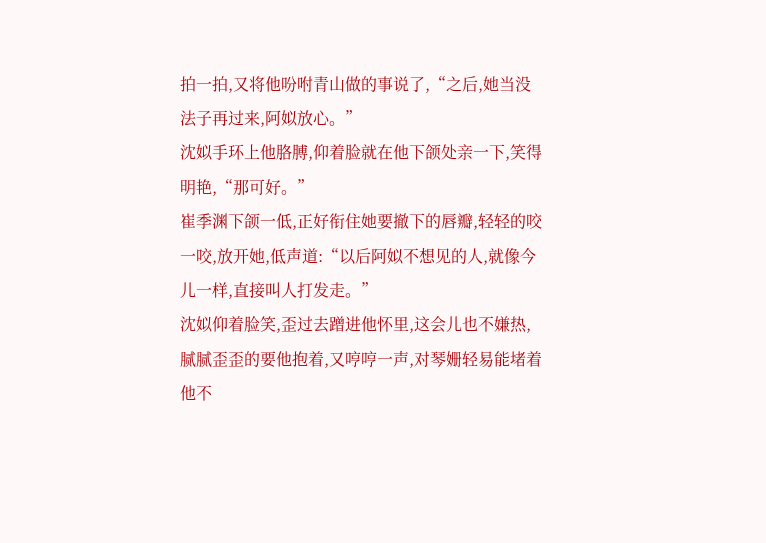拍一拍,又将他吩咐青山做的事说了,“之后,她当没法子再过来,阿姒放心。”
沈姒手环上他胳膊,仰着脸就在他下颌处亲一下,笑得明艳,“那可好。”
崔季渊下颌一低,正好衔住她要撤下的唇瓣,轻轻的咬一咬,放开她,低声道:“以后阿姒不想见的人,就像今儿一样,直接叫人打发走。”
沈姒仰着脸笑,歪过去蹭进他怀里,这会儿也不嫌热,腻腻歪歪的要他抱着,又哼哼一声,对琴姗轻易能堵着他不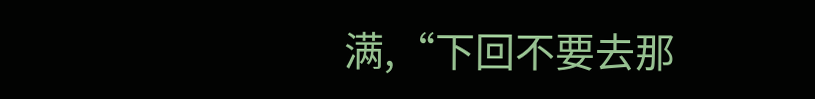满,“下回不要去那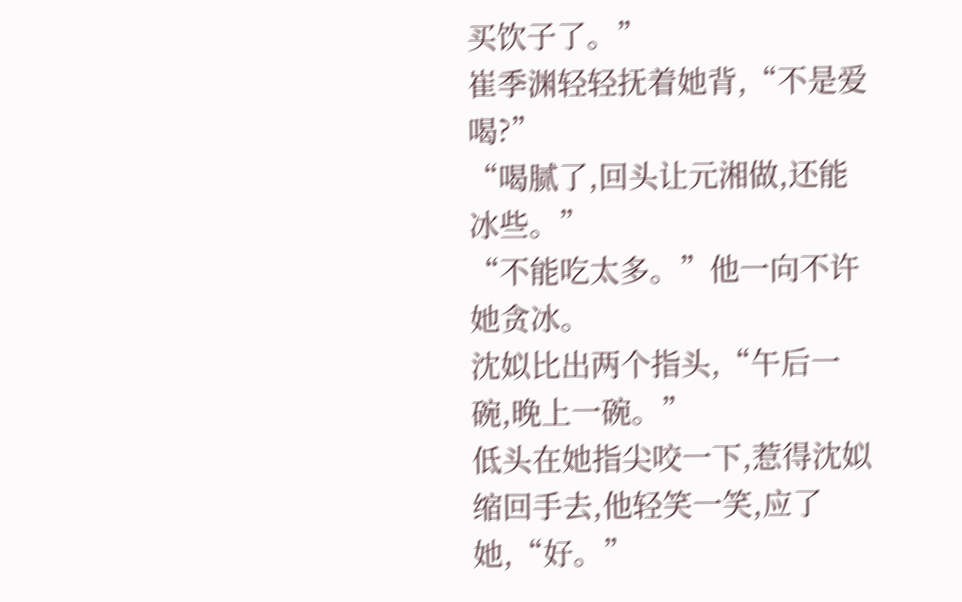买饮子了。”
崔季渊轻轻抚着她背,“不是爱喝?”
“喝腻了,回头让元湘做,还能冰些。”
“不能吃太多。”他一向不许她贪冰。
沈姒比出两个指头,“午后一碗,晚上一碗。”
低头在她指尖咬一下,惹得沈姒缩回手去,他轻笑一笑,应了她,“好。”